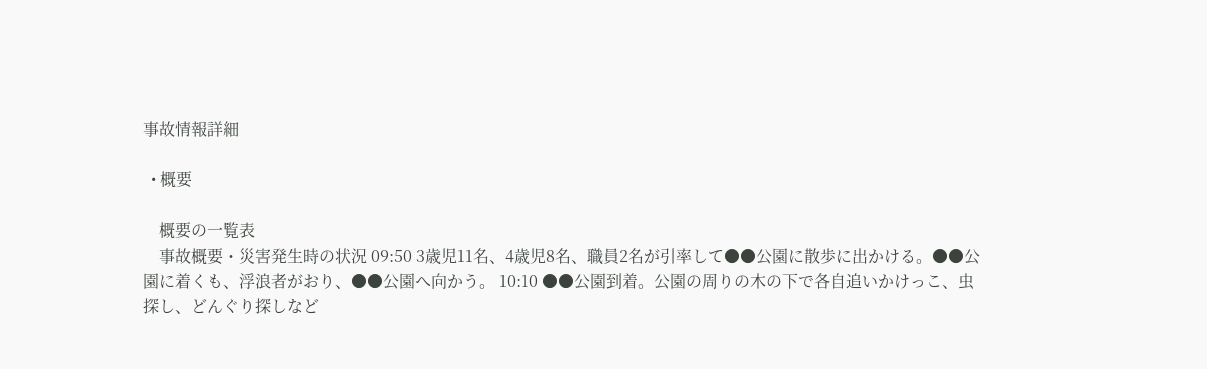事故情報詳細

  • 概要

    概要の一覧表
    事故概要・災害発生時の状況 09:50 3歳児11名、4歳児8名、職員2名が引率して●●公園に散歩に出かける。●●公園に着くも、浮浪者がおり、●●公園へ向かう。 10:10 ●●公園到着。公園の周りの木の下で各自追いかけっこ、虫探し、どんぐり探しなど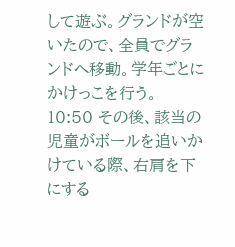して遊ぶ。グランドが空いたので、全員でグランドへ移動。学年ごとにかけっこを行う。 10:50 その後、該当の児童がボールを追いかけている際、右肩を下にする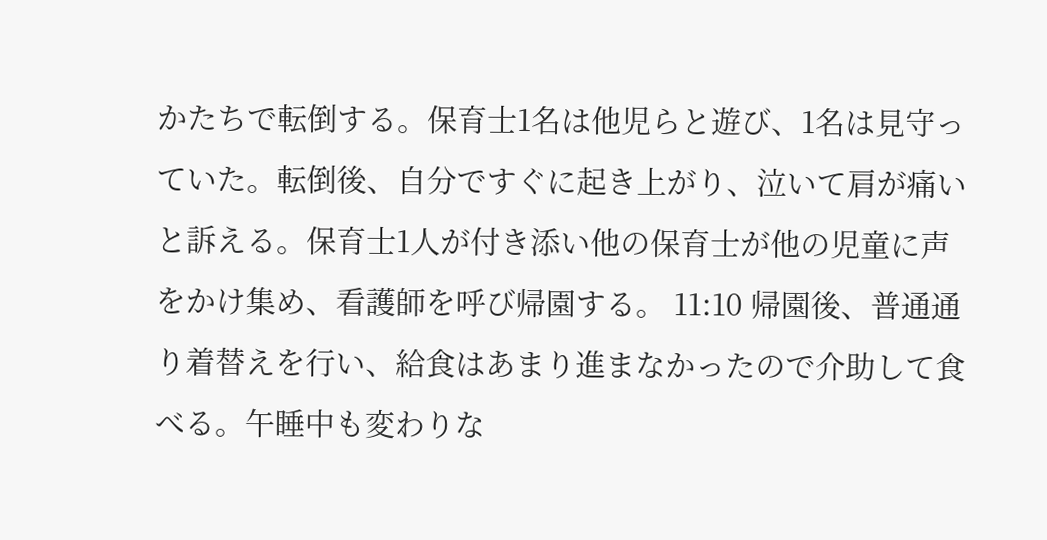かたちで転倒する。保育士1名は他児らと遊び、1名は見守っていた。転倒後、自分ですぐに起き上がり、泣いて肩が痛いと訴える。保育士1人が付き添い他の保育士が他の児童に声をかけ集め、看護師を呼び帰園する。 11:10 帰園後、普通通り着替えを行い、給食はあまり進まなかったので介助して食べる。午睡中も変わりな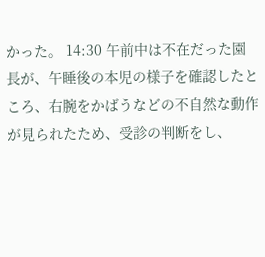かった。 14:30 午前中は不在だった園長が、午睡後の本児の様子を確認したところ、右腕をかばうなどの不自然な動作が見られたため、受診の判断をし、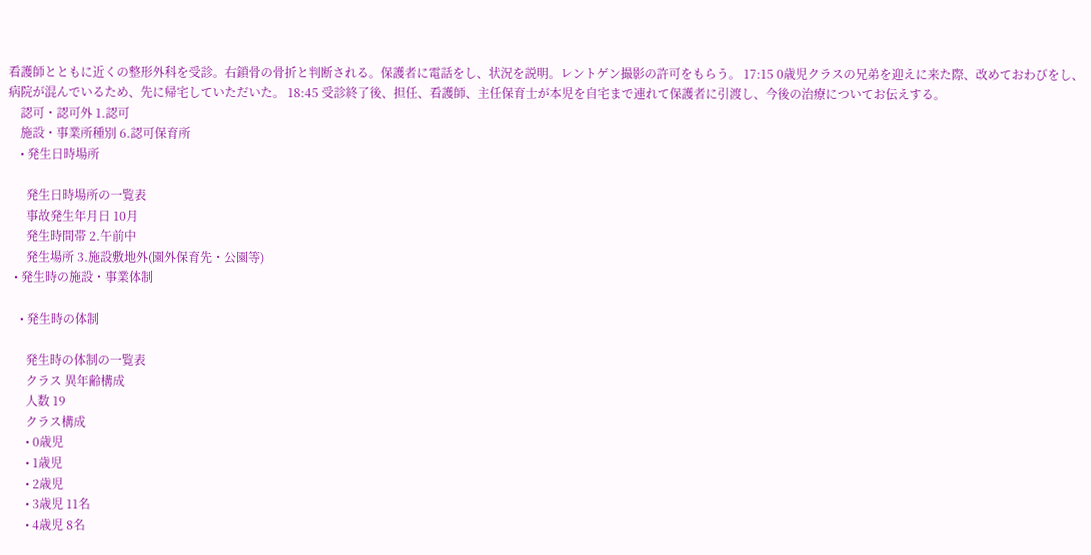看護師とともに近くの整形外科を受診。右鎖骨の骨折と判断される。保護者に電話をし、状況を説明。レントゲン撮影の許可をもらう。 17:15 0歳児クラスの兄弟を迎えに来た際、改めておわびをし、病院が混んでいるため、先に帰宅していただいた。 18:45 受診終了後、担任、看護師、主任保育士が本児を自宅まで連れて保護者に引渡し、今後の治療についてお伝えする。
    認可・認可外 1.認可
    施設・事業所種別 6.認可保育所
    • 発生日時場所

      発生日時場所の一覧表
      事故発生年月日 10月
      発生時間帯 2.午前中
      発生場所 3.施設敷地外(園外保育先・公園等)
  • 発生時の施設・事業体制

    • 発生時の体制

      発生時の体制の一覧表
      クラス 異年齢構成
      人数 19
      クラス構成
      • 0歳児
      • 1歳児
      • 2歳児
      • 3歳児 11名
      • 4歳児 8名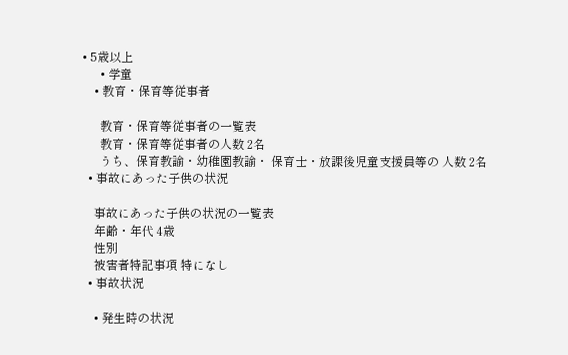• 5歳以上
      • 学童
    • 教育・保育等従事者

      教育・保育等従事者の一覧表
      教育・保育等従事者の人数 2名
      うち、保育教諭・幼稚園教諭・ 保育士・放課後児童支援員等の 人数 2名
  • 事故にあった子供の状況

    事故にあった子供の状況の一覧表
    年齢・年代 4歳
    性別
    被害者特記事項 特になし
  • 事故状況

    • 発生時の状況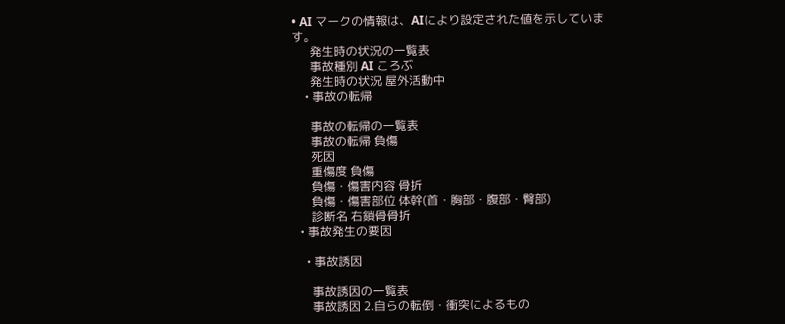• AI マークの情報は、AIにより設定された値を示しています。
      発生時の状況の一覧表
      事故種別 AI ころぶ
      発生時の状況 屋外活動中
    • 事故の転帰

      事故の転帰の一覧表
      事故の転帰 負傷
      死因
      重傷度 負傷
      負傷・傷害内容 骨折
      負傷・傷害部位 体幹(首・胸部・腹部・臀部)
      診断名 右鎖骨骨折
  • 事故発生の要因

    • 事故誘因

      事故誘因の一覧表
      事故誘因 2.自らの転倒・衝突によるもの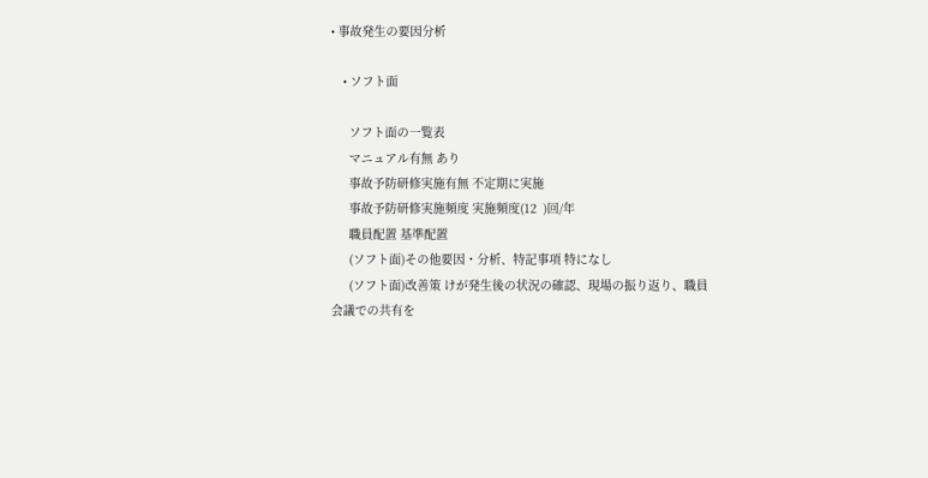• 事故発生の要因分析

    • ソフト面

      ソフト面の一覧表
      マニュアル有無 あり
      事故予防研修実施有無 不定期に実施
      事故予防研修実施頻度 実施頻度(12  )回/年
      職員配置 基準配置
      (ソフト面)その他要因・分析、特記事項 特になし
      (ソフト面)改善策 けが発生後の状況の確認、現場の振り返り、職員会議での共有を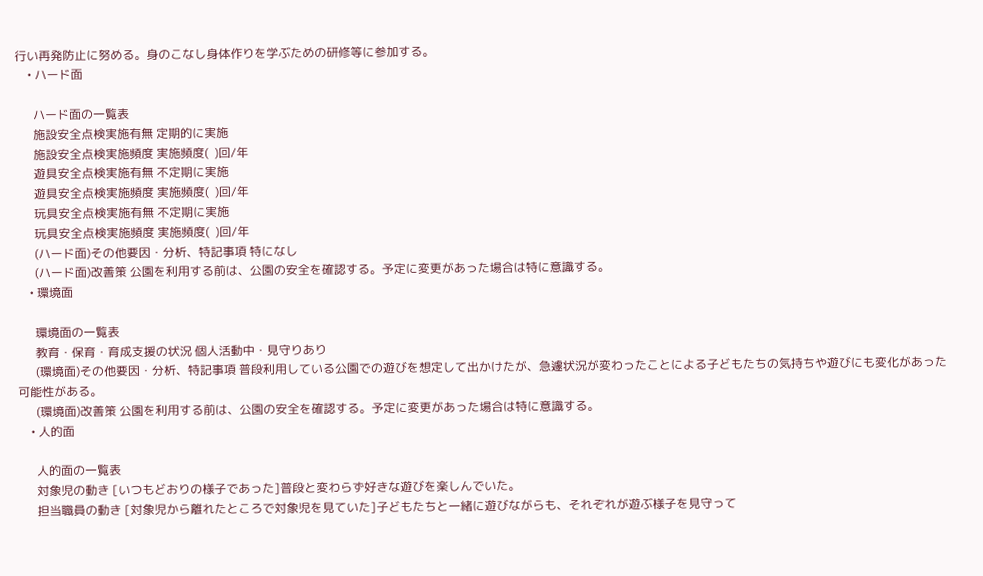行い再発防止に努める。身のこなし身体作りを学ぶための研修等に参加する。
    • ハード面

      ハード面の一覧表
      施設安全点検実施有無 定期的に実施
      施設安全点検実施頻度 実施頻度(  )回/年
      遊具安全点検実施有無 不定期に実施
      遊具安全点検実施頻度 実施頻度(  )回/年
      玩具安全点検実施有無 不定期に実施
      玩具安全点検実施頻度 実施頻度(  )回/年
      (ハード面)その他要因・分析、特記事項 特になし
      (ハード面)改善策 公園を利用する前は、公園の安全を確認する。予定に変更があった場合は特に意識する。
    • 環境面

      環境面の一覧表
      教育・保育・育成支援の状況 個人活動中・見守りあり
      (環境面)その他要因・分析、特記事項 普段利用している公園での遊びを想定して出かけたが、急遽状況が変わったことによる子どもたちの気持ちや遊びにも変化があった可能性がある。
      (環境面)改善策 公園を利用する前は、公園の安全を確認する。予定に変更があった場合は特に意識する。
    • 人的面

      人的面の一覧表
      対象児の動き [いつもどおりの様子であった]普段と変わらず好きな遊びを楽しんでいた。
      担当職員の動き [対象児から離れたところで対象児を見ていた]子どもたちと一緒に遊びながらも、それぞれが遊ぶ様子を見守って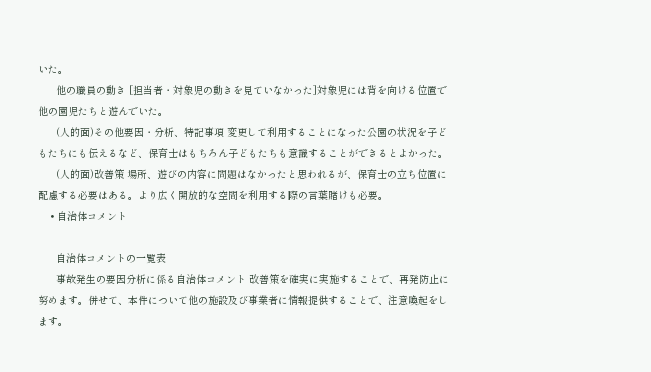いた。
      他の職員の動き [担当者・対象児の動きを見ていなかった]対象児には背を向ける位置で他の園児たちと遊んでいた。
      (人的面)その他要因・分析、特記事項 変更して利用することになった公園の状況を子どもたちにも伝えるなど、保育士はもちろん子どもたちも意識することができるとよかった。
      (人的面)改善策 場所、遊びの内容に問題はなかったと思われるが、保育士の立ち位置に配慮する必要はある。より広く開放的な空間を利用する際の言葉賭けも必要。
    • 自治体コメント

      自治体コメントの一覧表
      事故発生の要因分析に係る自治体コメント 改善策を確実に実施することで、再発防止に努めます。併せて、本件について他の施設及び事業者に情報提供することで、注意喚起をします。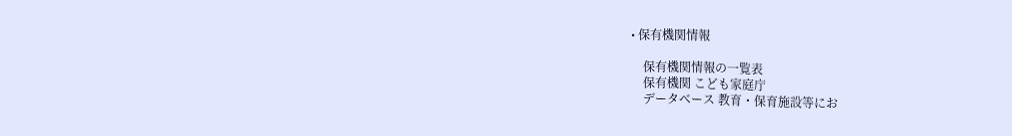• 保有機関情報

    保有機関情報の一覧表
    保有機関 こども家庭庁
    データベース 教育・保育施設等にお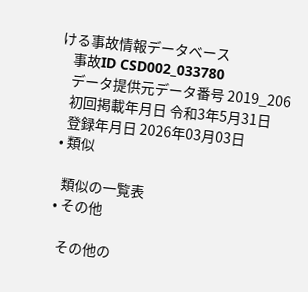ける事故情報データベース
    事故ID CSD002_033780
    データ提供元データ番号 2019_206
    初回掲載年月日 令和3年5月31日
    登録年月日 2026年03月03日
  • 類似

    類似の一覧表
  • その他

    その他の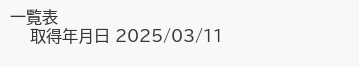一覧表
    取得年月日 2025/03/11